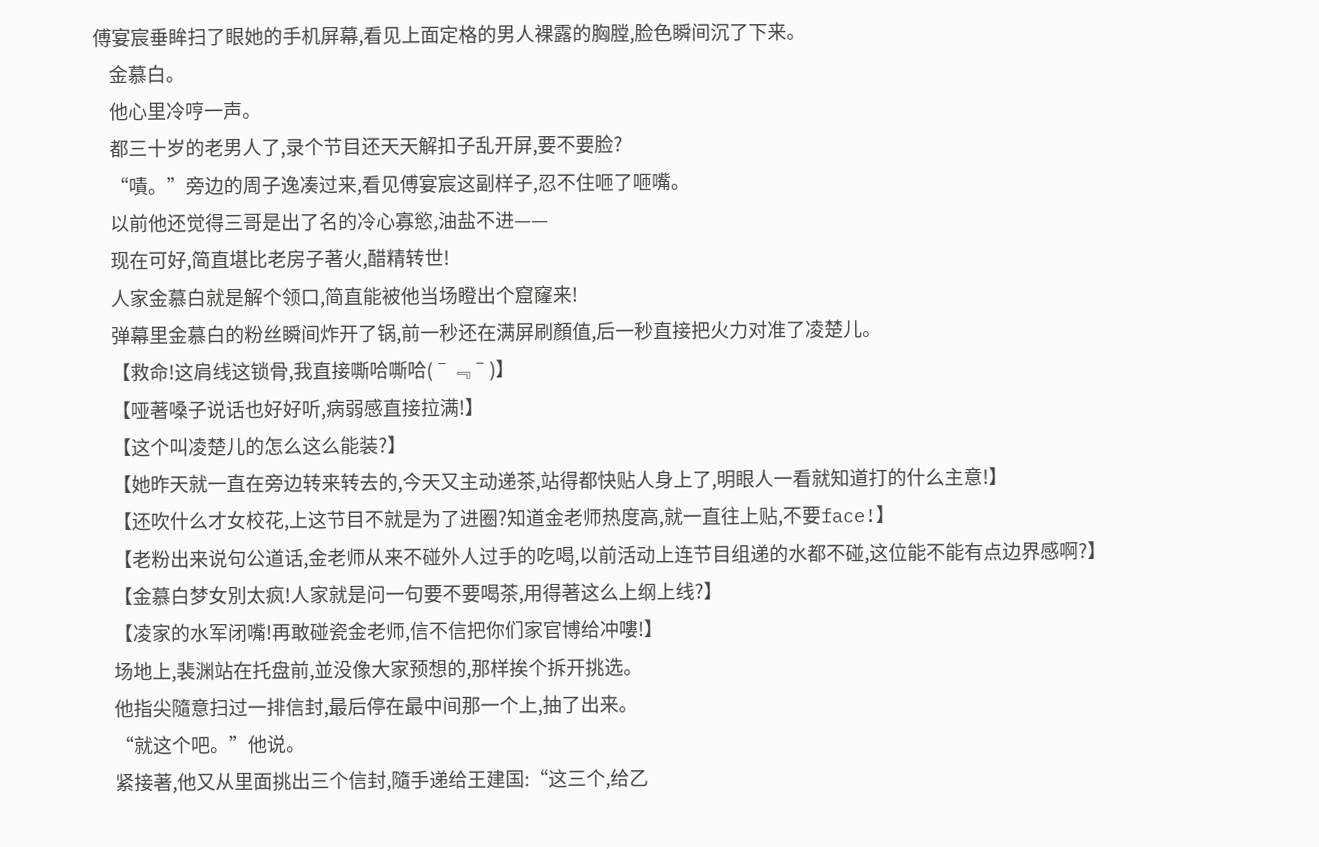傅宴宸垂眸扫了眼她的手机屏幕,看见上面定格的男人裸露的胸膛,脸色瞬间沉了下来。
    金慕白。
    他心里冷哼一声。
    都三十岁的老男人了,录个节目还天天解扣子乱开屏,要不要脸?
    “嘖。”旁边的周子逸凑过来,看见傅宴宸这副样子,忍不住咂了咂嘴。
    以前他还觉得三哥是出了名的冷心寡慾,油盐不进——
    现在可好,简直堪比老房子著火,醋精转世!
    人家金慕白就是解个领口,简直能被他当场瞪出个窟窿来!
    弹幕里金慕白的粉丝瞬间炸开了锅,前一秒还在满屏刷顏值,后一秒直接把火力对准了凌楚儿。
    【救命!这肩线这锁骨,我直接嘶哈嘶哈(ˉ﹃ˉ)】
    【哑著嗓子说话也好好听,病弱感直接拉满!】
    【这个叫凌楚儿的怎么这么能装?】
    【她昨天就一直在旁边转来转去的,今天又主动递茶,站得都快贴人身上了,明眼人一看就知道打的什么主意!】
    【还吹什么才女校花,上这节目不就是为了进圈?知道金老师热度高,就一直往上贴,不要face!】
    【老粉出来说句公道话,金老师从来不碰外人过手的吃喝,以前活动上连节目组递的水都不碰,这位能不能有点边界感啊?】
    【金慕白梦女別太疯!人家就是问一句要不要喝茶,用得著这么上纲上线?】
    【凌家的水军闭嘴!再敢碰瓷金老师,信不信把你们家官博给冲嘍!】
    场地上,裴渊站在托盘前,並没像大家预想的,那样挨个拆开挑选。
    他指尖隨意扫过一排信封,最后停在最中间那一个上,抽了出来。
    “就这个吧。”他说。
    紧接著,他又从里面挑出三个信封,隨手递给王建国:“这三个,给乙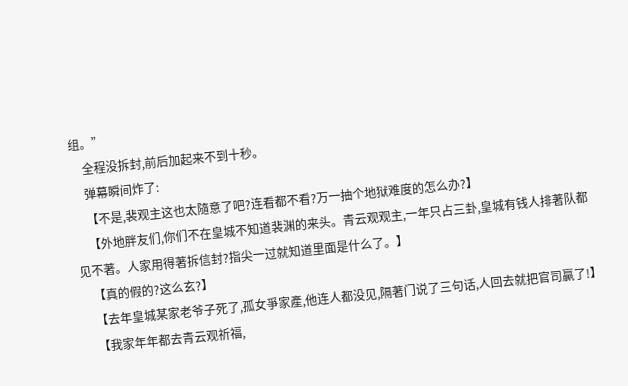组。”
    全程没拆封,前后加起来不到十秒。
    弹幕瞬间炸了:
    【不是,裴观主这也太隨意了吧?连看都不看?万一抽个地狱难度的怎么办?】
    【外地胖友们,你们不在皇城不知道裴渊的来头。青云观观主,一年只占三卦,皇城有钱人排著队都见不著。人家用得著拆信封?指尖一过就知道里面是什么了。】
    【真的假的?这么玄?】
    【去年皇城某家老爷子死了,孤女爭家產,他连人都没见,隔著门说了三句话,人回去就把官司贏了!】
    【我家年年都去青云观祈福,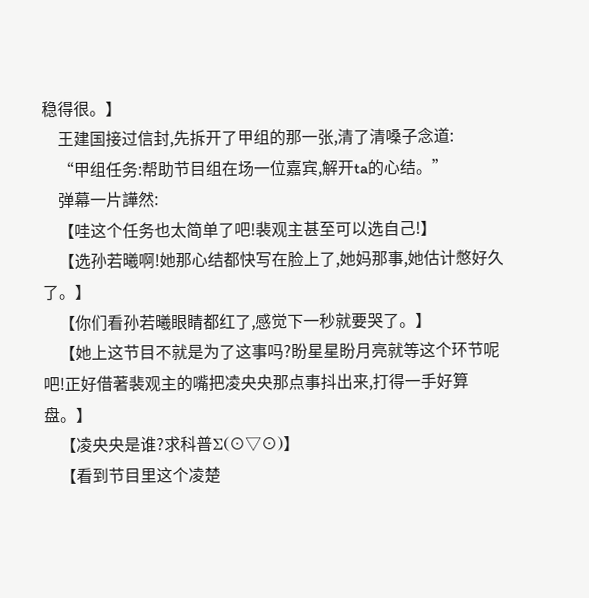稳得很。】
    王建国接过信封,先拆开了甲组的那一张,清了清嗓子念道:
    “甲组任务:帮助节目组在场一位嘉宾,解开ta的心结。”
    弹幕一片譁然:
    【哇这个任务也太简单了吧!裴观主甚至可以选自己!】
    【选孙若曦啊!她那心结都快写在脸上了,她妈那事,她估计憋好久了。】
    【你们看孙若曦眼睛都红了,感觉下一秒就要哭了。】
    【她上这节目不就是为了这事吗?盼星星盼月亮就等这个环节呢吧!正好借著裴观主的嘴把凌央央那点事抖出来,打得一手好算盘。】
    【凌央央是谁?求科普Σ(⊙▽⊙)】
    【看到节目里这个凌楚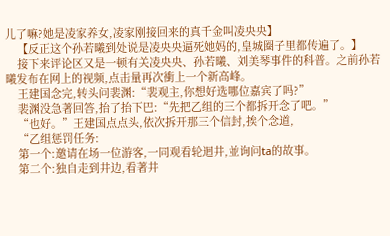儿了嘛?她是凌家养女,凌家刚接回来的真千金叫凌央央】
    【反正这个孙若曦到处说是凌央央逼死她妈的,皇城圈子里都传遍了。】
    接下来评论区又是一顿有关凌央央、孙若曦、刘美琴事件的科普。之前孙若曦发布在网上的视频,点击量再次衝上一个新高峰。
    王建国念完,转头问裴渊:“裴观主,你想好选哪位嘉宾了吗?”
    裴渊没急著回答,抬了抬下巴:“先把乙组的三个都拆开念了吧。”
    “也好。”王建国点点头,依次拆开那三个信封,挨个念道,
    “乙组惩罚任务:
    第一个:邀请在场一位游客,一同观看轮迴井,並询问ta的故事。
    第二个:独自走到井边,看著井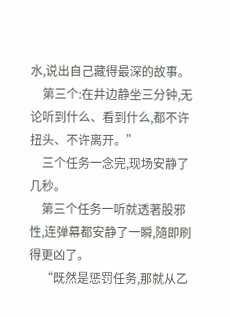水,说出自己藏得最深的故事。
    第三个:在井边静坐三分钟,无论听到什么、看到什么,都不许扭头、不许离开。”
    三个任务一念完,现场安静了几秒。
    第三个任务一听就透著股邪性,连弹幕都安静了一瞬,隨即刷得更凶了。
    “既然是惩罚任务,那就从乙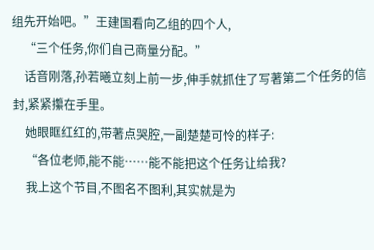组先开始吧。”王建国看向乙组的四个人,
    “三个任务,你们自己商量分配。”
    话音刚落,孙若曦立刻上前一步,伸手就抓住了写著第二个任务的信封,紧紧攥在手里。
    她眼眶红红的,带著点哭腔,一副楚楚可怜的样子:
    “各位老师,能不能……能不能把这个任务让给我?
    我上这个节目,不图名不图利,其实就是为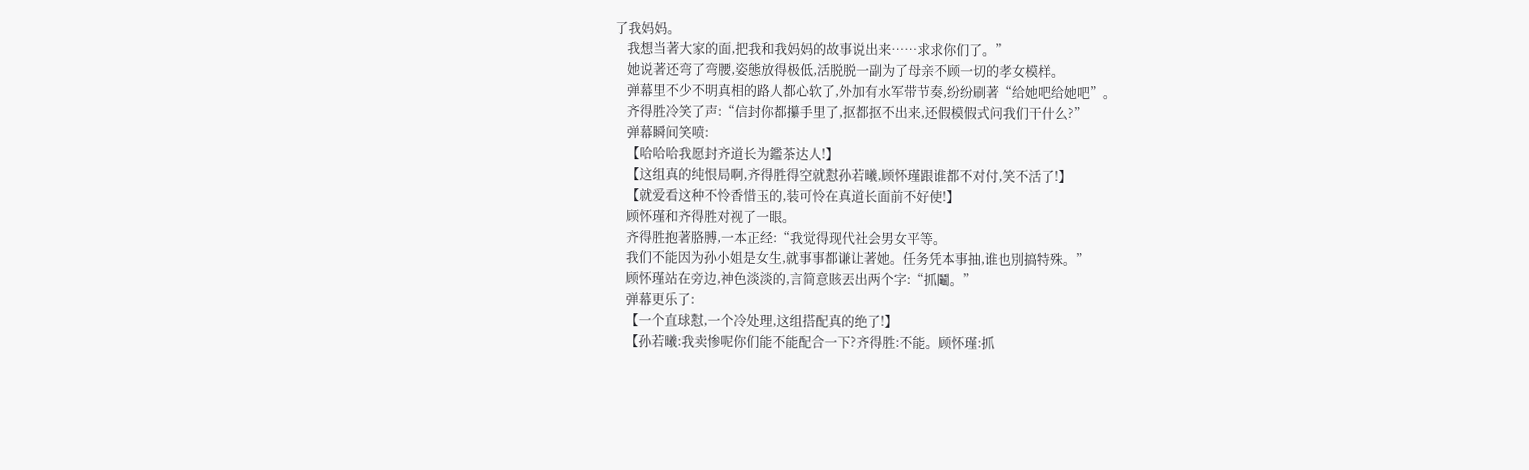了我妈妈。
    我想当著大家的面,把我和我妈妈的故事说出来……求求你们了。”
    她说著还弯了弯腰,姿態放得极低,活脱脱一副为了母亲不顾一切的孝女模样。
    弹幕里不少不明真相的路人都心软了,外加有水军带节奏,纷纷刷著“给她吧给她吧”。
    齐得胜冷笑了声:“信封你都攥手里了,抠都抠不出来,还假模假式问我们干什么?”
    弹幕瞬间笑喷:
    【哈哈哈我愿封齐道长为鑑茶达人!】
    【这组真的纯恨局啊,齐得胜得空就懟孙若曦,顾怀瑾跟谁都不对付,笑不活了!】
    【就爱看这种不怜香惜玉的,装可怜在真道长面前不好使!】
    顾怀瑾和齐得胜对视了一眼。
    齐得胜抱著胳膊,一本正经:“我觉得现代社会男女平等。
    我们不能因为孙小姐是女生,就事事都谦让著她。任务凭本事抽,谁也別搞特殊。”
    顾怀瑾站在旁边,神色淡淡的,言简意賅丟出两个字:“抓鬮。”
    弹幕更乐了:
    【一个直球懟,一个冷处理,这组搭配真的绝了!】
    【孙若曦:我卖惨呢你们能不能配合一下?齐得胜:不能。顾怀瑾:抓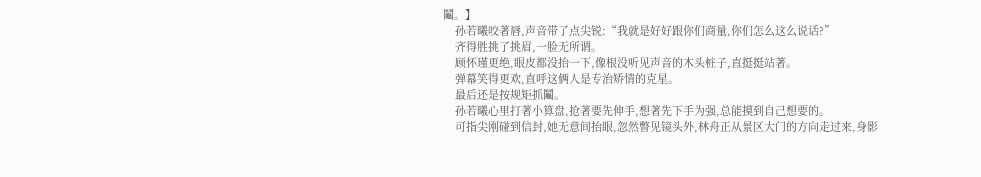鬮。】
    孙若曦咬著唇,声音带了点尖锐:“我就是好好跟你们商量,你们怎么这么说话?”
    齐得胜挑了挑眉,一脸无所谓。
    顾怀瑾更绝,眼皮都没抬一下,像根没听见声音的木头桩子,直挺挺站著。
    弹幕笑得更欢,直呼这俩人是专治矫情的克星。
    最后还是按规矩抓鬮。
    孙若曦心里打著小算盘,抢著要先伸手,想著先下手为强,总能摸到自己想要的。
    可指尖刚碰到信封,她无意间抬眼,忽然瞥见镜头外,林舟正从景区大门的方向走过来,身影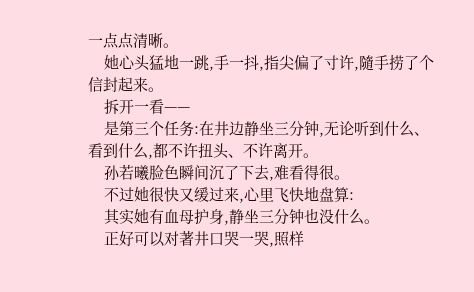一点点清晰。
    她心头猛地一跳,手一抖,指尖偏了寸许,隨手捞了个信封起来。
    拆开一看——
    是第三个任务:在井边静坐三分钟,无论听到什么、看到什么,都不许扭头、不许离开。
    孙若曦脸色瞬间沉了下去,难看得很。
    不过她很快又缓过来,心里飞快地盘算:
    其实她有血母护身,静坐三分钟也没什么。
    正好可以对著井口哭一哭,照样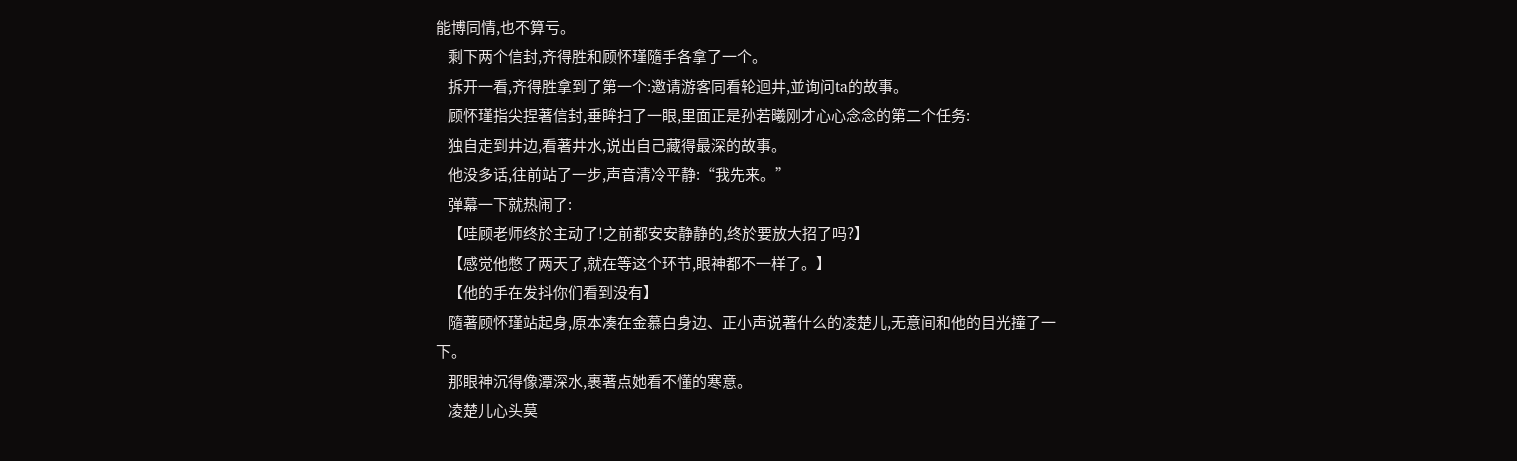能博同情,也不算亏。
    剩下两个信封,齐得胜和顾怀瑾隨手各拿了一个。
    拆开一看,齐得胜拿到了第一个:邀请游客同看轮迴井,並询问ta的故事。
    顾怀瑾指尖捏著信封,垂眸扫了一眼,里面正是孙若曦刚才心心念念的第二个任务:
    独自走到井边,看著井水,说出自己藏得最深的故事。
    他没多话,往前站了一步,声音清冷平静:“我先来。”
    弹幕一下就热闹了:
    【哇顾老师终於主动了!之前都安安静静的,终於要放大招了吗?】
    【感觉他憋了两天了,就在等这个环节,眼神都不一样了。】
    【他的手在发抖你们看到没有】
    隨著顾怀瑾站起身,原本凑在金慕白身边、正小声说著什么的凌楚儿,无意间和他的目光撞了一下。
    那眼神沉得像潭深水,裹著点她看不懂的寒意。
    凌楚儿心头莫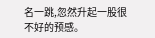名一跳,忽然升起一股很不好的预感。